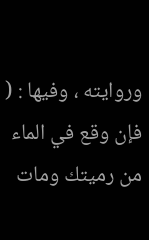وروايته ، وفيها : ( فإن وقع في الماء من رميتك ومات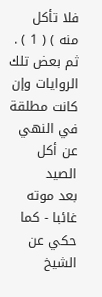فلا تأكل
منه ) ( 1 ) .
ثم بعض تلك الروايات وإن كانت مطلقة في النهي عن أكل الصيد
بعد موته غائبا - كما حكي عن الشيخ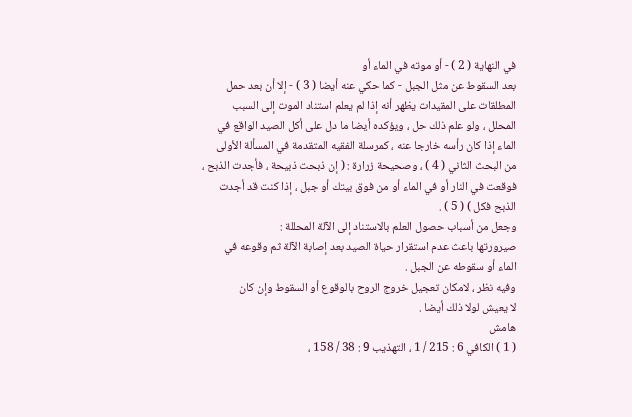في النهاية ( 2 ) - أو موته في الماء أو
بعد السقوط عن مثل الجبل - كما حكي عنه أيضا ( 3 ) - إلا أن بعد حمل
المطلقات على المقيدات يظهر أنه إذا لم يعلم استناد الموت إلى السبب
المحلل ، ولو علم ذلك حل ، ويؤكده أيضا ما دل على أكل الصيد الواقع في
الماء إذا كان رأسه خارجا عنه ، كمرسلة الفقيه المتقدمة في المسألة الأولى
من البحث الثاني ( 4 ) ، وصحيحة زرارة : ( إن ذبحت ذبيحة ، فأجدت الذبح ،
فوقعت في النار أو في الماء أو من فوق بيتك أو جبل ، إذا كنت قد أجدت
الذبح فكل ) ( 5 ) .
وجعل من أسباب حصول العلم بالاستناد إلى الآلة المحللة :
صيرورتها باعث عدم استقرار حياة الصيد بعد إصابة الآلة ثم وقوعه في
الماء أو سقوطه عن الجبل .
وفيه نظر ، لامكان تعجيل خروج الروح بالوقوع أو السقوط وإن كان
لا يعيش لولا ذلك أيضا .
هامش
( 1 ) الكافي 6 : 215 / 1 ، التهذيب 9 : 38 / 158 ،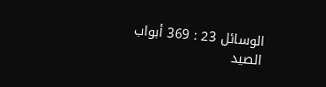الوسائل 23 : 369 أبواب الصيد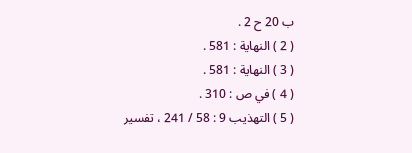ب 20 ح 2 .
( 2 ) النهاية : 581 .
( 3 ) النهاية : 581 .
( 4 ) في ص : 310 .
( 5 ) التهذيب 9 : 58 / 241 ، تفسير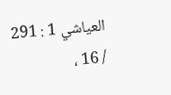العياشي 1 : 291 / 16 ،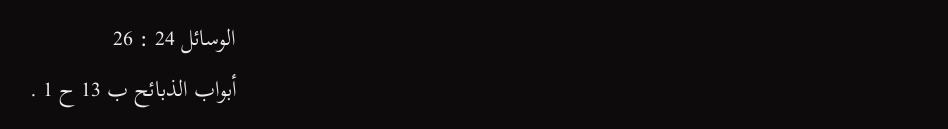الوسائل 24 : 26
أبواب الذبائح ب 13 ح 1 .